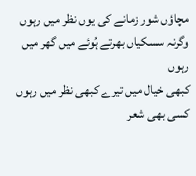مچاؤں شور زمانے کی یوں نظر میں رہوں
وگرنہ سسکیاں بھرتے ہُوئے میں گھر میں رہوں
کبھی خیال میں تیرے کبھی نظر میں رہوں
کسی بھی شعر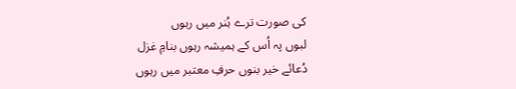کی صورت ترے ہُنر میں رہوں
لبوں پہ اُس کے ہمیشہ رہوں بنامِ غزل
دُعائے خیر بنوں حرفِ معتبر میں رہوں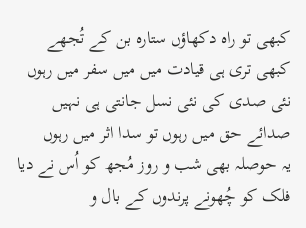کبھی تو راہ دکھاؤں ستارہ بن کے تُجھے
کبھی تری ہی قیادت میں میں سفر میں رہوں
نئی صدی کی نئی نسل جانتی ہی نہیں
صدائے حق میں رہوں تو سدا اثر میں رہوں
یہ حوصلہ بھی شب و روز مُجھ کو اُس نے دیا
فلک کو چُھونے پرندوں کے بال و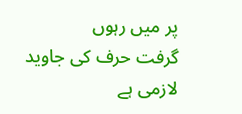پر میں رہوں
گرفت حرف کی جاوید لازمی ہے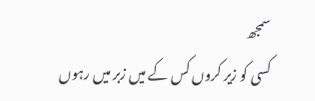سمجھ
کسی کو زیر کروں کس کے میں زبر میں رہوں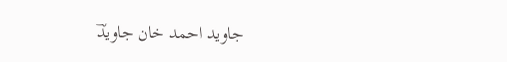جاوید احمد خان جاویدؔ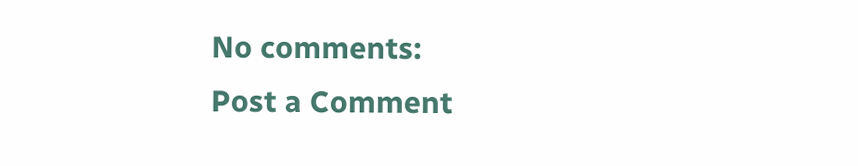No comments:
Post a Comment